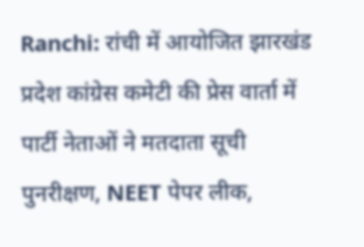Ranchi: रांची में आयोजित झारखंड प्रदेश कांग्रेस कमेटी की प्रेस वार्ता में पार्टी नेताओं ने मतदाता सूची पुनरीक्षण, NEET पेपर लीक,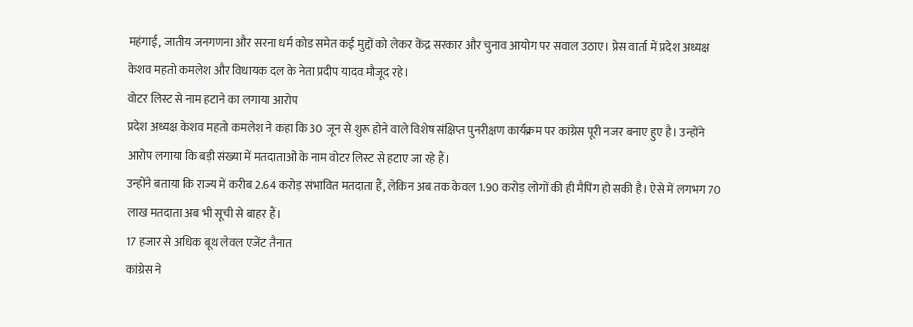महंगाई, जातीय जनगणना और सरना धर्म कोड समेत कई मुद्दों को लेकर केंद्र सरकार और चुनाव आयोग पर सवाल उठाए। प्रेस वार्ता में प्रदेश अध्यक्ष केशव महतो कमलेश और विधायक दल के नेता प्रदीप यादव मौजूद रहे।
वोटर लिस्ट से नाम हटाने का लगाया आरोप
प्रदेश अध्यक्ष केशव महतो कमलेश ने कहा कि 30 जून से शुरू होने वाले विशेष संक्षिप्त पुनरीक्षण कार्यक्रम पर कांग्रेस पूरी नजर बनाए हुए है। उन्होंने आरोप लगाया कि बड़ी संख्या में मतदाताओं के नाम वोटर लिस्ट से हटाए जा रहे हैं।
उन्होंने बताया कि राज्य में करीब 2.64 करोड़ संभावित मतदाता हैं, लेकिन अब तक केवल 1.90 करोड़ लोगों की ही मैपिंग हो सकी है। ऐसे में लगभग 70 लाख मतदाता अब भी सूची से बाहर हैं।
17 हजार से अधिक बूथ लेवल एजेंट तैनात
कांग्रेस ने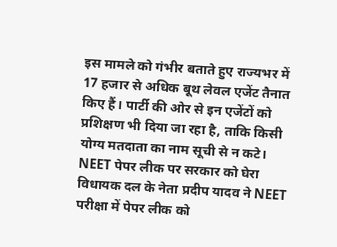इस मामले को गंभीर बताते हुए राज्यभर में 17 हजार से अधिक बूथ लेवल एजेंट तैनात किए हैं। पार्टी की ओर से इन एजेंटों को प्रशिक्षण भी दिया जा रहा है, ताकि किसी योग्य मतदाता का नाम सूची से न कटे।
NEET पेपर लीक पर सरकार को घेरा
विधायक दल के नेता प्रदीप यादव ने NEET परीक्षा में पेपर लीक को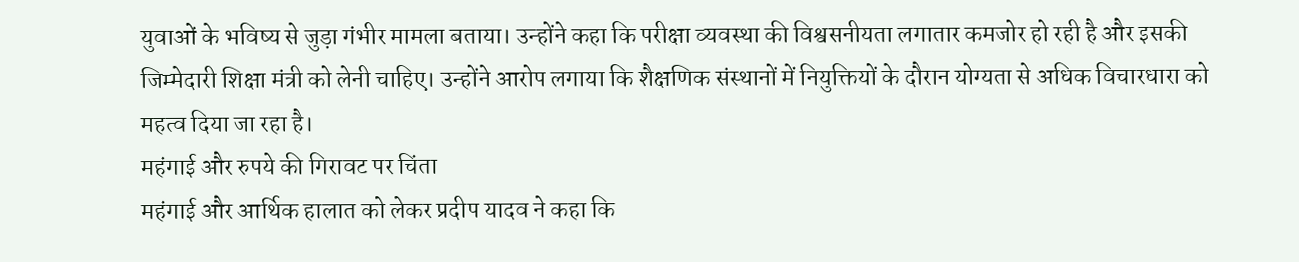युवाओं के भविष्य से जुड़ा गंभीर मामला बताया। उन्होंने कहा कि परीक्षा व्यवस्था की विश्वसनीयता लगातार कमजोर हो रही है और इसकी जिम्मेदारी शिक्षा मंत्री को लेनी चाहिए। उन्होंने आरोप लगाया कि शैक्षणिक संस्थानों में नियुक्तियों के दौरान योग्यता से अधिक विचारधारा को महत्व दिया जा रहा है।
महंगाई और रुपये की गिरावट पर चिंता
महंगाई और आर्थिक हालात को लेकर प्रदीप यादव ने कहा कि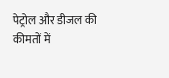पेट्रोल और डीजल की कीमतों में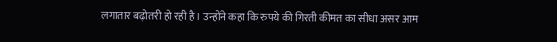लगातार बढ़ोतरी हो रही है। उन्होंने कहा कि रुपये की गिरती कीमत का सीधा असर आम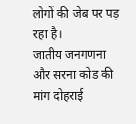लोगों की जेब पर पड़ रहा है।
जातीय जनगणना और सरना कोड की मांग दोहराई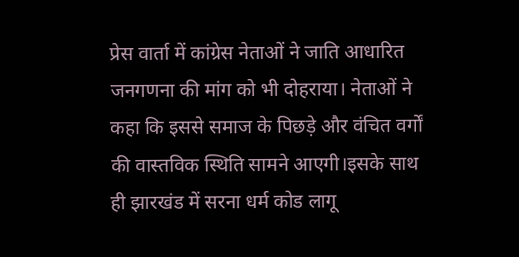प्रेस वार्ता में कांग्रेस नेताओं ने जाति आधारित जनगणना की मांग को भी दोहराया। नेताओं ने कहा कि इससे समाज के पिछड़े और वंचित वर्गों की वास्तविक स्थिति सामने आएगी।इसके साथ ही झारखंड में सरना धर्म कोड लागू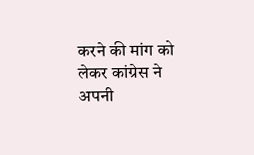करने की मांग को लेकर कांग्रेस ने अपनी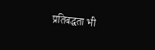प्रतिबद्धता भी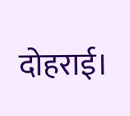दोहराई।